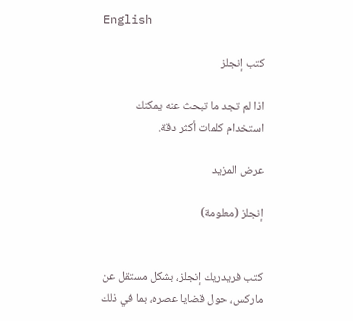English

كتب إنجلز

اذا لم تجد ما تبحث عنه يمكنك استخدام كلمات أكثر دقة.

عرض المزيد

إنجلز (معلومة)


كتب فريدريك إنجلز، بشكل مستقل عن ماركس، حول قضايا عصره، بما في ذلك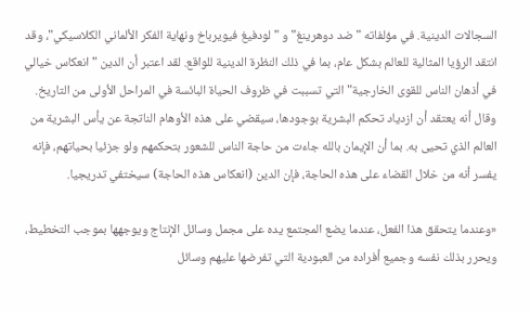السجالات الدينية. في مؤلفاته "ضد دوهرينغ" و "لودفيغ فيويرباخ ونهاية الفكر الألماني الكلاسيكي"، وقد انتقد الرؤيا المثالية للعالم بشكل عام، بما في ذلك النظرة الدينية للواقع. لقد اعتبر أن الدين "انعكاس خيالي في أذهان الناس للقوى الخارجية" التي تسببت في ظروف الحياة البائسة في المراحل الأولى من التاريخ. وقال أنه يعتقد أن ازدياد تحكم البشرية بوجودها، سيقضي على هذه الأوهام الناتجة عن يأس البشرية من العالم الذي تحيى به. بما أن الإيمان بالله جاءت من حاجة الناس للشعور بتحكمهم ولو جزئيا بحياتهم، فإنه يفسر أنه من خلال القضاء على هذه الحاجة، فإن الدين (انعكاس هذه الحاجة) سيختفي تدريجيا.

«وعندما يتحقق هذا الفعل، عندما يضع المجتمع يده على مجمل وسائل الإنتاج ويوجهها بموجب التخطيط، ويحرر بذلك نفسه وجميع أفراده من العبودية التي تفرضها عليهم وسائل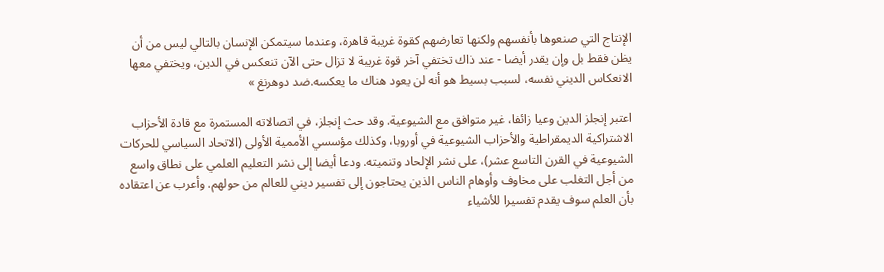الإنتاج التي صنعوها بأنفسهم ولكنها تعارضهم كقوة غريبة قاهرة، وعندما سيتمكن الإنسان بالتالي ليس من أن يظن فقط بل وإن يقدر أيضا - عند ذاك تختفي آخر قوة غريبة لا تزال حتى الآن تنعكس في الدين، ويختفي معها الانعكاس الديني نفسه، لسبب بسيط هو أنه لن يعود هناك ما يعكسه.ضد دوهرنغ »

اعتبر إنجلز الدين وعيا زائفا، غير متوافق مع الشيوعية. وقد حث إنجلز، في اتصالاته المستمرة مع قادة الأحزاب الاشتراكية الديمقراطية والأحزاب الشيوعية في أوروبا، وكذلك مؤسسي الأممية الأولى (الاتحاد السياسي للحركات الشيوعية في القرن التاسع عشر)، على نشر الإلحاد وتنميته. ودعا أيضا إلى نشر التعليم العلمي على نطاق واسع من أجل التغلب على مخاوف وأوهام الناس الذين يحتاجون إلى تفسير ديني للعالم من حولهم. وأعرب عن اعتقاده بأن العلم سوف يقدم تفسيرا للأشياء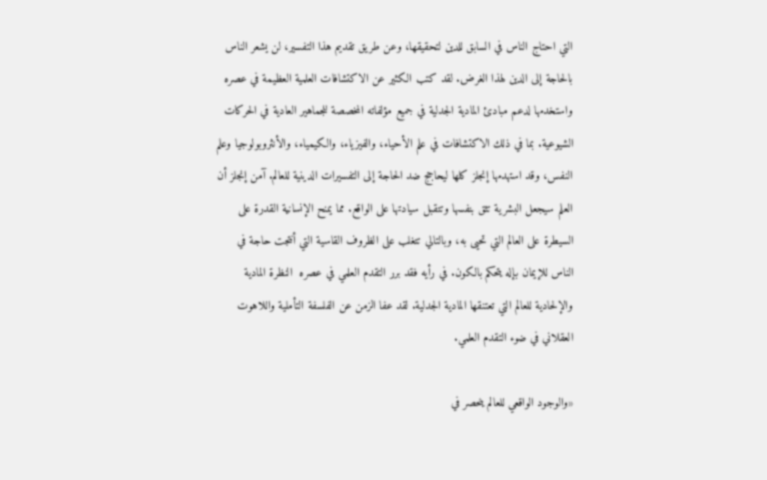التي احتاج الناس في السابق للدين لتحقيقها، وعن طريق تقديم هذا التفسير، لن يشعر الناس بالحاجة إلى الدين لهذا الغرض. لقد كتب الكثير عن الاكتشافات العلمية العظيمة في عصره واستخدمها لدعم مبادئ المادية الجدلية في جميع مؤلفاته المخصصة للجماهير العادية في الحركات الشيوعية. بما في ذلك الاكتشافات في علم الأحياء، والفيزياء، والكيمياء، والأنثروبولوجيا وعلم النفس، وقد استهدمها إنجلز كلها ليحاجج ضد الحاجة إلى التفسيرات الدينية للعالم. آمن إنجلز أن العلم سيجعل البشرية تثق بنفسها وتتقبل سيادتها على الواقع. مما يمنح الإنسانية القدرة على السيطرة على العالم التي تحيى به، وبالتالي تتغلب على الظروف القاسية التي أنتجت حاجة في الناس للإيمان بإله يتحكم بالكون. في رأيه فقد برر التقدم العلمي في عصره  النظرة المادية والإلحادية للعالم التي تعتنقها المادية الجدلية. لقد عفا الزمن عن الفلسفة التأملية واللاهوت العقلاني في ضوء التقدم العلمي.

«والوجود الواقعي للعالم ينحصر في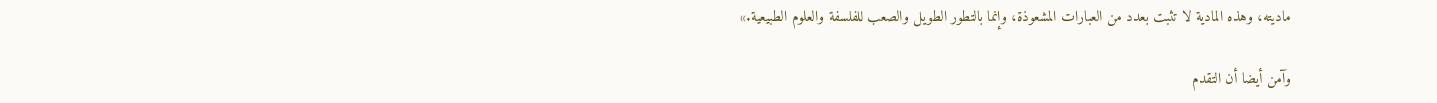ماديته، وهذه المادية لا تثبت بعدد من العبارات المشعوذة، وإنما بالتطور الطويل والصعب للفلسفة والعلوم الطبيعية.»

وآمن أيضا أن التقدم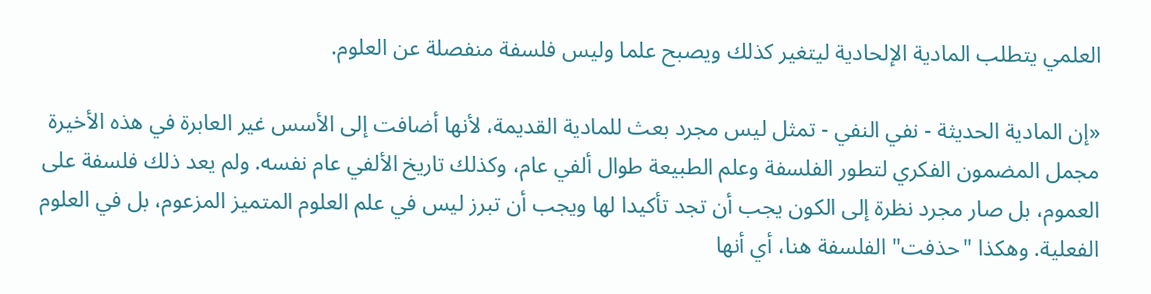العلمي يتطلب المادية الإلحادية ليتغير كذلك ويصبح علما وليس فلسفة منفصلة عن العلوم.

«إن المادية الحديثة - نفي النفي - تمثل ليس مجرد بعث للمادية القديمة، لأنها أضافت إلى الأسس غير العابرة في هذه الأخيرة مجمل المضمون الفكري لتطور الفلسفة وعلم الطبيعة طوال ألفي عام، وكذلك تاريخ الألفي عام نفسه. ولم يعد ذلك فلسفة على العموم، بل صار مجرد نظرة إلى الكون يجب أن تجد تأكيدا لها ويجب أن تبرز ليس في علم العلوم المتميز المزعوم، بل في العلوم الفعلية. وهكذا "حذفت" الفلسفة هنا، أي أنها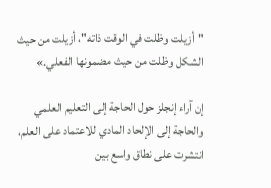"أزيلت وظلت في الوقت ذاته"، أزيلت من حيث الشكل وظلت من حيث مضمونها الفعلي.»

إن آراء إنجلز حول الحاجة إلى التعليم العلمي والحاجة إلى الإلحاد المادي للاعتماد على العلم، انتشرت على نطاق واسع بين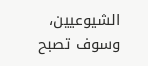الشيوعيين، وسوف تصبح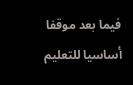فيما بعد موقفا أساسيا للتعليم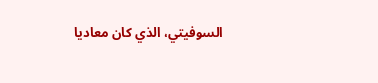السوفيتي، الذي كان معاديا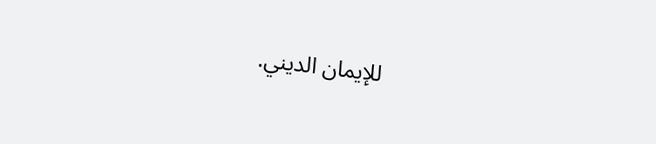للإيمان الديني.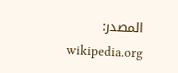المصدر: wikipedia.org